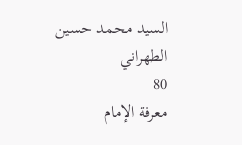السيد محمد حسين الطهراني
80
معرفة الإمام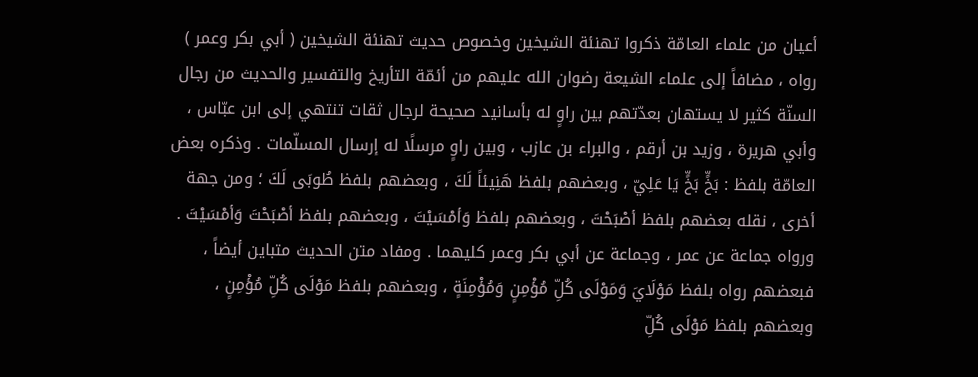أعيان من علماء العامّة ذكروا تهنئة الشيخين وخصوص حديث تهنئة الشيخين ( أبي بكر وعمر ) رواه ، مضافاً إلى علماء الشيعة رضوان الله عليهم من أئمّة التأريخ والتفسير والحديث من رجال السنّة كثير لا يستهان بعدّتهم بين راوٍ له بأسانيد صحيحة لرجال ثقات تنتهي إلى ابن عبّاس ، وأبي هريرة ، وزيد بن أرقم ، والبراء بن عازب ، وبين راوٍ مرسلًا له إرسال المسلّمات . وذكره بعض العامّة بلفظ : بَخٍّ بَخٍّ يَا عَلِيّ ، وبعضهم بلفظ هَنِيئاً لَكَ ، وبعضهم بلفظ طُوبَى لَكَ ؛ ومن جهة أخرى ، نقله بعضهم بلفظ أصْبَحْتَ ، وبعضهم بلفظ وَأمْسَيْتَ ، وبعضهم بلفظ أصْبَحْتَ وَأمْسَيْتَ . ورواه جماعة عن عمر ، وجماعة عن أبي بكر وعمر كليهما . ومفاد متن الحديث متباين أيضاً ، فبعضهم رواه بلفظ مَوْلَايَ وَمَوْلَى كُلِّ مُؤْمِنٍ وَمُؤْمِنَةٍ ، وبعضهم بلفظ مَوْلَى كُلِّ مُؤْمِنٍ ، وبعضهم بلفظ مَوْلَى كُلِّ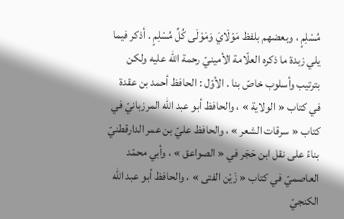مُسْلِمٍ ، وبعضهم بلفظ مَوْلَايَ وَمَوْلَى كُلِّ مُسْلِمٍ . أذكر فيما يلي زبدة ما ذكره العلّامة الأمينيّ رحمة الله عليه ولكن بترتيب وأسلوب خاصّ بنا . الأوّل : الحافظ أحمد بن عقدة في كتاب « الولاية » ، والحافظ أبو عبد الله المرزبانيّ في كتاب « سرقات الشعر » ، والحافظ عليّ بن عمر الدارقطنيّ بناءً على نقل ابن حَجَر في « الصواعق » ، وأبي محمّد العاصميّ في كتاب « زَيْن الفتى » ، والحافظ أبو عبد الله الكنجيّ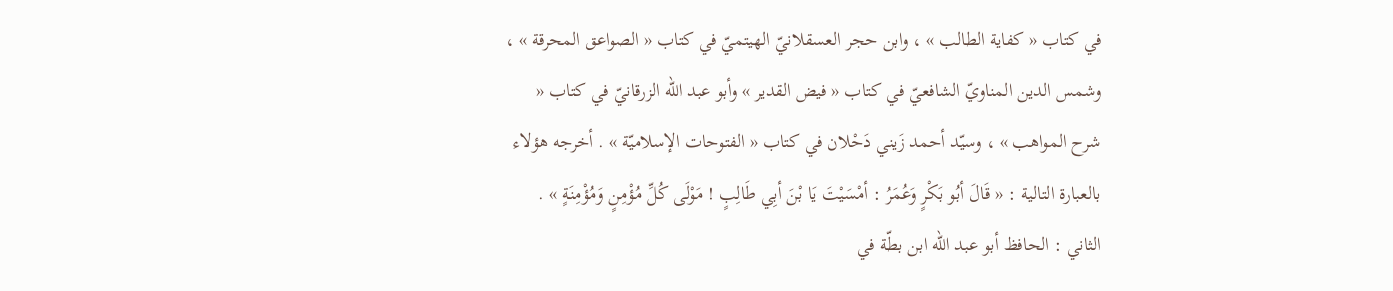في كتاب « كفاية الطالب » ، وابن حجر العسقلانيّ الهيتميّ في كتاب « الصواعق المحرقة » ، وشمس الدين المناويّ الشافعيّ في كتاب « فيض القدير » وأبو عبد الله الزرقانيّ في كتاب « شرح المواهب » ، وسيّد أحمد زَيني دَحْلان في كتاب « الفتوحات الإسلاميّة » . أخرجه هؤلاء بالعبارة التالية : « قَالَ أبُو بَكْرٍ وَعُمَرُ : أمْسَيْتَ يَا بْنَ أبِي طَالِبٍ ! مَوْلَى كُلِّ مُؤْمِنٍ وَمُؤْمِنَةٍ » . الثاني : الحافظ أبو عبد الله ابن بطّة في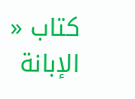كتاب « الإبانة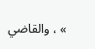» ، والقاضي